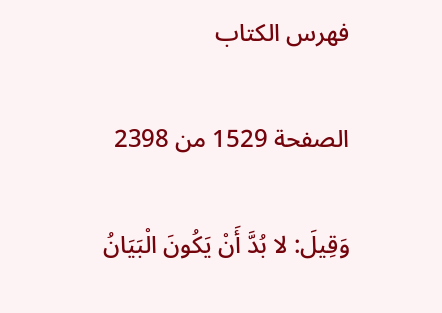فهرس الكتاب

الصفحة 1529 من 2398

وَقِيلَ: لا بُدَّ أَنْ يَكُونَ الْبَيَانُ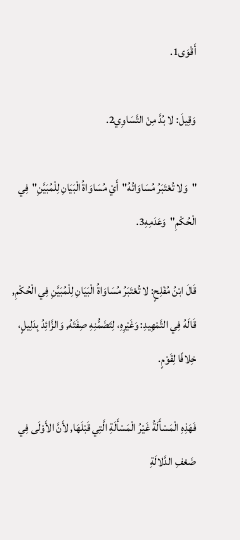أَقْوَى1.

وَقِيلَ: لا بُدَّ مِنْ التَّسَاوِي2.

"وَلا تُعْتَبَرُ مُسَاوَاتُهُ"أَيْ مُسَاوَاةُ الْبَيَانِ لِلْمُبَيَّنِ"فِي الْحُكْمِ"وَعَدَمِهِ3.

قَالَ ابْنُ مُفْلِحٍ: لا تُعْتَبَرُ مُسَاوَاةُ الْبَيَانِ لِلْمُبَيَّنِ فِي الْحُكْمِ, قَالَهُ فِي التَّمْهِيدِ: وَغَيْرِهِ، لِتَضَمُّنِهِ صِفَتَهُ, وَالزَّائِدُ بِدَلِيلٍ، خِلافًا لِقَوْمٍ.

فَهَذِهِ الْمَسْأَلَةُ غَيْرُ الْمَسْأَلَةِ الَّتِي قَبْلَهَا, لأَنَّ الأَوْلَى فِي ضَعْفِ الدَّلالَةِ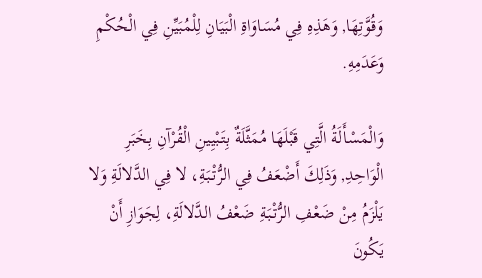وَقُوَّتِهَا, وَهَذِهِ فِي مُسَاوَاةِ الْبَيَانِ لِلْمُبَيِّنِ فِي الْحُكْمِ وَعَدَمِهِ.

وَالْمَسْأَلَةُ الَّتِي قَبْلَهَا مُمَثَّلَةٌ بِتَبْيِينِ الْقُرْآنِ بِخَبَرِ الْوَاحِدِ, وَذَلِكَ أَضْعَفُ فِي الرُّتْبَةِ، لا فِي الدَّلالَةِ وَلا يَلْزَمُ مِنْ ضَعْفِ الرُّتْبَةِ ضَعْفُ الدَّلالَةِ، لِجَوَازِ أَنْ يَكُونَ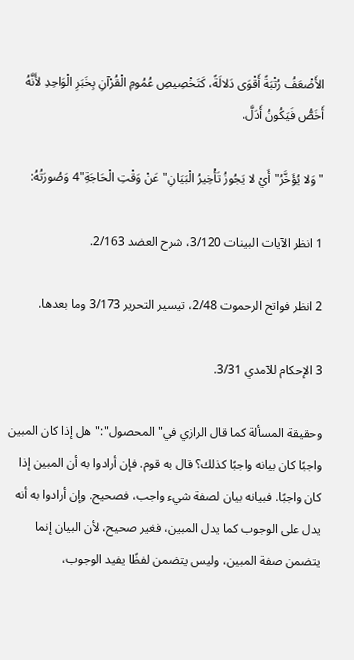الأَضْعَفُ رُتْبَةً أَقْوَى دَلالَةً، كَتَخْصِيصِ عُمُومِ الْقُرْآنِ بِخَبَرِ الْوَاحِدِ لأَنَّهُ أَخَصُّ فَيَكُونُ أَدَلَّ.

"وَلا يُؤَخَّرُ"أَيْ لا يَجُوزُ تَأْخِيرُ الْبَيَانِ"عَنْ وَقْتِ الْحَاجَةِ"4 وَصُورَتُهُ:

1 انظر الآيات البينات 3/120، شرح العضد 2/163.

2 انظر فواتح الرحموت 2/48، تيسير التحرير 3/173 وما بعدها.

3 الإحكام للآمدي 3/31.

وحقيقة المسألة كما قال الرازي في"المحصول":"هل إذا كان المبين واجبًا كان بيانه واجبًا كذلك؟ قال به قوم. فإن أرادوا به أن المبين إذا كان واجبًا. فبيانه بيان لصفة شيء واجب، فصحيح. وإن أرادوا به أنه يدل على الوجوب كما يدل المبين، فغير صحيح، لأن البيان إنما يتضمن صفة المبين، وليس يتضمن لفظًا يفيد الوجوب،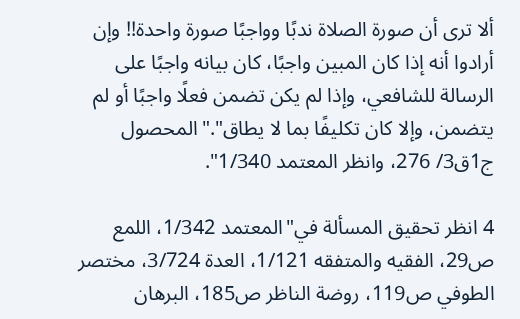ألا ترى أن صورة الصلاة ندبًا وواجبًا صورة واحدة!! وإن أرادوا أنه إذا كان المبين واجبًا، كان بيانه واجبًا على الرسالة للشافعي، وإذا لم يكن تضمن فعلًا واجبًا أو لم يتضمن، وإلا كان تكليفًا بما لا يطاق"."المحصول ج1ق3/ 276، وانظر المعتمد 1/340".

4 انظر تحقيق المسألة في"المعتمد 1/342، اللمع ص29، الفقيه والمتفقه 1/121، العدة 3/724، مختصر الطوفي ص119، روضة الناظر ص185، البرهان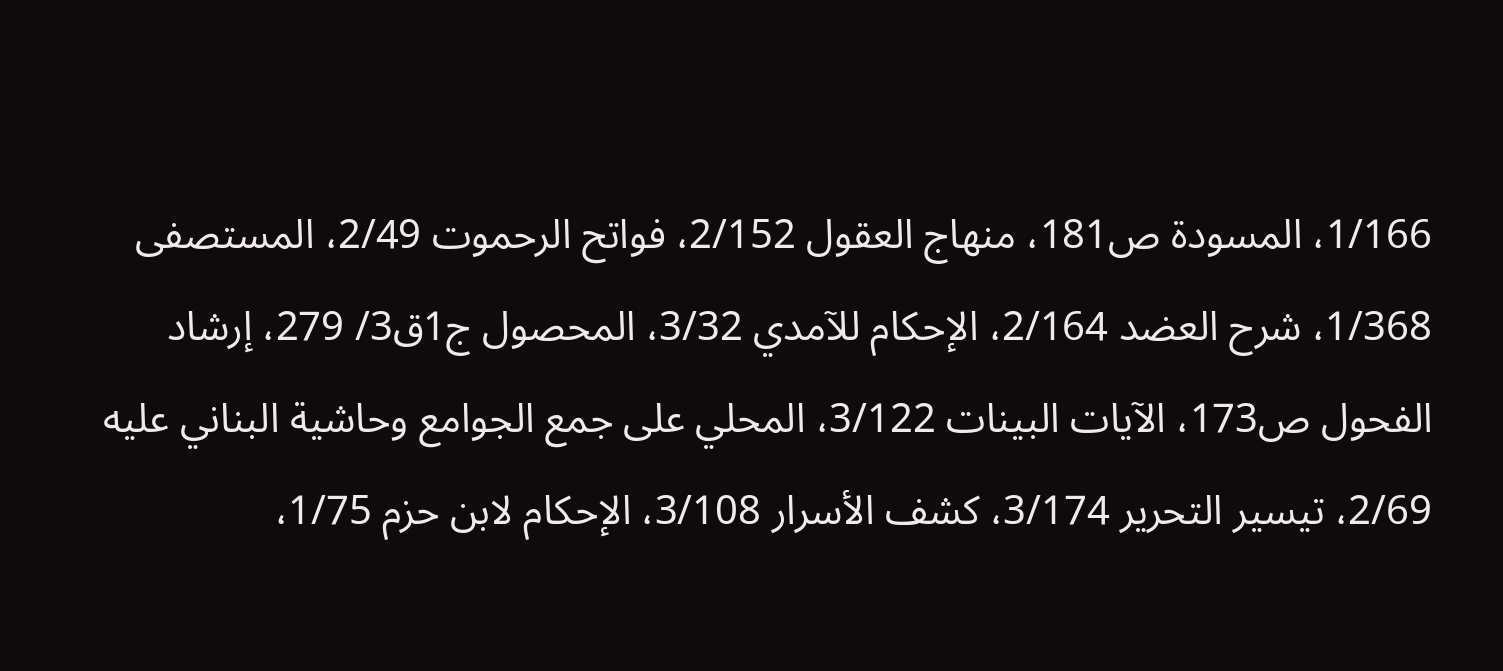1/166، المسودة ص181، منهاج العقول 2/152، فواتح الرحموت 2/49، المستصفى 1/368، شرح العضد 2/164، الإحكام للآمدي 3/32، المحصول ج1ق3/ 279، إرشاد الفحول ص173، الآيات البينات 3/122، المحلي على جمع الجوامع وحاشية البناني عليه 2/69، تيسير التحرير 3/174، كشف الأسرار 3/108، الإحكام لابن حزم 1/75،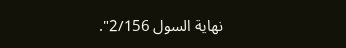نهاية السول 2/156".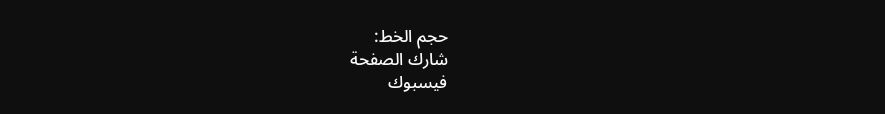حجم الخط:
شارك الصفحة
فيسبوك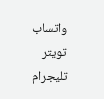واتساب تويتر تليجرام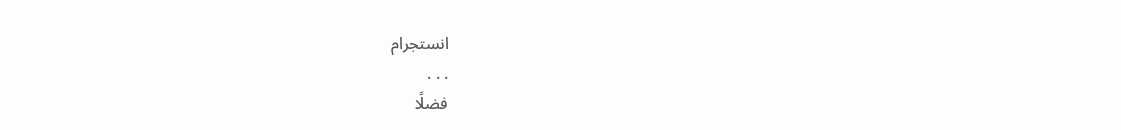انستجرام
. . .
فضلًا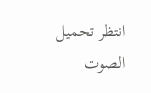انتظر تحميل الصوت